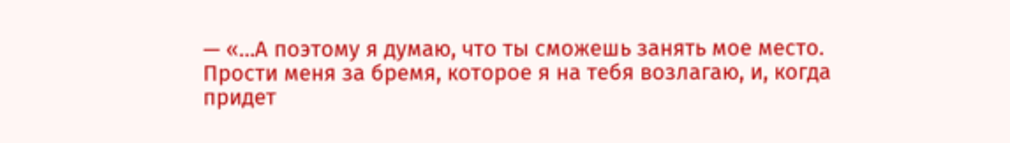— «…А поэтому я думаю, что ты сможешь занять мое место. Прости меня за бремя, которое я на тебя возлагаю, и, когда придет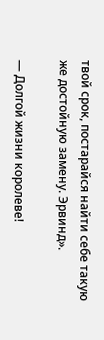твой срок, постарайся найти себе такую же достойную замену. Эрвинд».

— Долгой жизни королеве!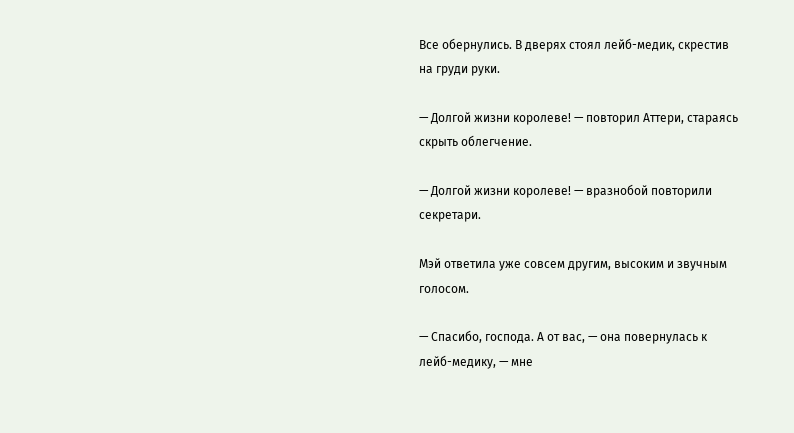Все обернулись. В дверях стоял лейб-медик, скрестив на груди руки.

— Долгой жизни королеве! — повторил Аттери, стараясь скрыть облегчение.

— Долгой жизни королеве! — вразнобой повторили секретари.

Мэй ответила уже совсем другим, высоким и звучным голосом.

— Спасибо, господа. А от вас, — она повернулась к лейб-медику, — мне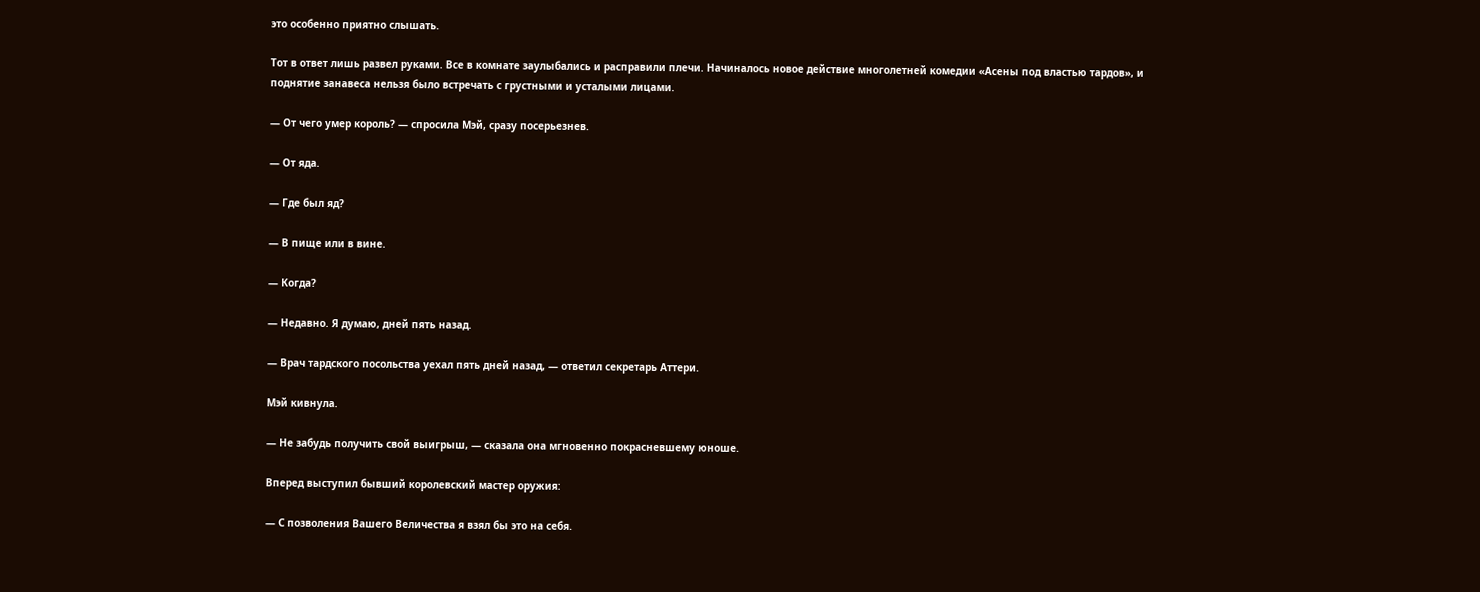это особенно приятно слышать.

Тот в ответ лишь развел руками. Все в комнате заулыбались и расправили плечи. Начиналось новое действие многолетней комедии «Асены под властью тардов», и поднятие занавеса нельзя было встречать с грустными и усталыми лицами.

— От чего умер король? — спросила Мэй, сразу посерьезнев.

— От яда.

— Где был яд?

— В пище или в вине.

— Когда?

— Недавно. Я думаю, дней пять назад.

— Врач тардского посольства уехал пять дней назад, — ответил секретарь Аттери.

Мэй кивнула.

— Не забудь получить свой выигрыш, — сказала она мгновенно покрасневшему юноше.

Вперед выступил бывший королевский мастер оружия:

— С позволения Вашего Величества я взял бы это на себя.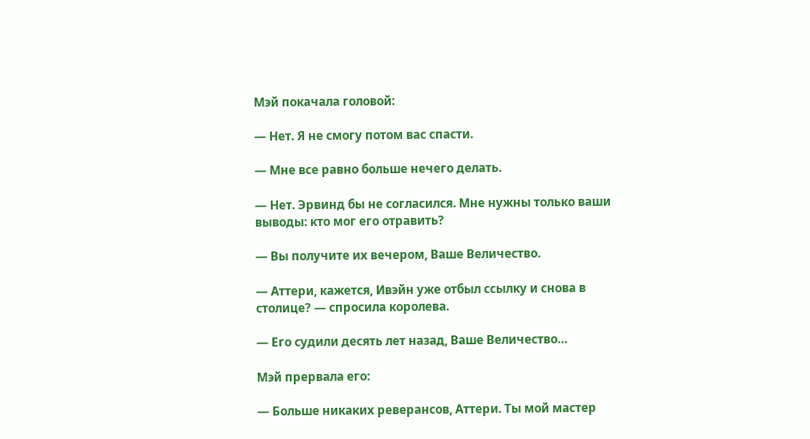Мэй покачала головой:

— Нет. Я не смогу потом вас спасти.

— Мне все равно больше нечего делать.

— Нет. Эрвинд бы не согласился. Мне нужны только ваши выводы: кто мог его отравить?

— Вы получите их вечером, Ваше Величество.

— Аттери, кажется, Ивэйн уже отбыл ссылку и снова в столице? — спросила королева.

— Его судили десять лет назад, Ваше Величество…

Мэй прервала его:

— Больше никаких реверансов, Аттери. Ты мой мастер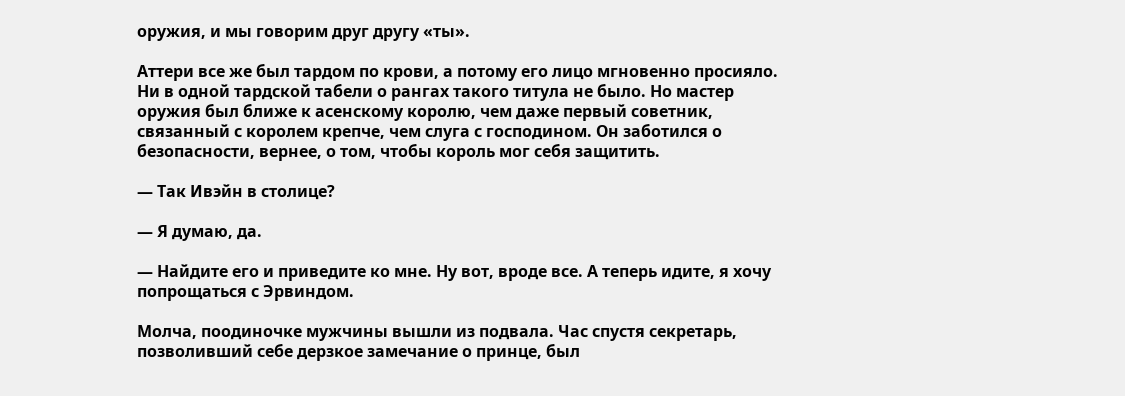оружия, и мы говорим друг другу «ты».

Аттери все же был тардом по крови, а потому его лицо мгновенно просияло. Ни в одной тардской табели о рангах такого титула не было. Но мастер оружия был ближе к асенскому королю, чем даже первый советник, связанный с королем крепче, чем слуга с господином. Он заботился о безопасности, вернее, о том, чтобы король мог себя защитить.

— Так Ивэйн в столице?

— Я думаю, да.

— Найдите его и приведите ко мне. Ну вот, вроде все. А теперь идите, я хочу попрощаться с Эрвиндом.

Молча, поодиночке мужчины вышли из подвала. Час спустя секретарь, позволивший себе дерзкое замечание о принце, был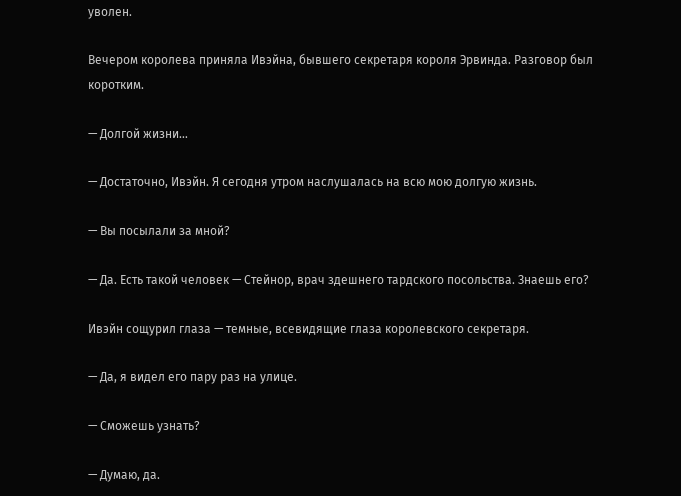уволен.

Вечером королева приняла Ивэйна, бывшего секретаря короля Эрвинда. Разговор был коротким.

— Долгой жизни…

— Достаточно, Ивэйн. Я сегодня утром наслушалась на всю мою долгую жизнь.

— Вы посылали за мной?

— Да. Есть такой человек — Стейнор, врач здешнего тардского посольства. Знаешь его?

Ивэйн сощурил глаза — темные, всевидящие глаза королевского секретаря.

— Да, я видел его пару раз на улице.

— Сможешь узнать?

— Думаю, да.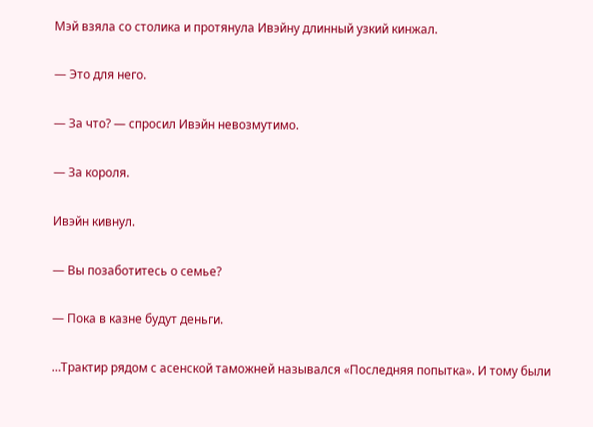Мэй взяла со столика и протянула Ивэйну длинный узкий кинжал.

— Это для него.

— За что? — спросил Ивэйн невозмутимо.

— За короля.

Ивэйн кивнул.

— Вы позаботитесь о семье?

— Пока в казне будут деньги.

…Трактир рядом с асенской таможней назывался «Последняя попытка». И тому были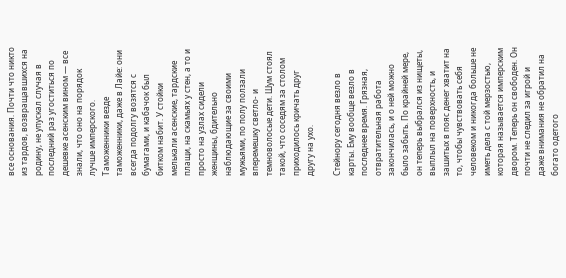все основания. Почти что никто из тардов, возвращавшихся на родину, не упускал случая в последний раз угоститься по дешевке асенским вином — все знали, что оно на порядок лучше имперского. Таможенники везде таможенники, даже в Лайе: они всегда подолгу возятся с бумагами, и кабачок был битком набит. У стойки мелькали асенские, тардские плащи, на скамьях у стен, а то и просто на узлах сидели женщины, бдительно наблюдающие за своими мужьями, по полу ползали вперемешку светло- и темноволосые дети. Шум стоял такой, что соседям за столом приходилось кричать друг другу на ухо.

Стейнору сегодня везло в карты. Ему вообще везло в последнее время. Грязная, отвратительная работа закончилась, и о ней можно было забыть. По крайней мере, он теперь выбрался из нищеты, выплыл на поверхность, и зашитых в пояс денег хватит на то, чтобы чувствовать себя человеком и никогда больше не иметь дела с той мерзостью, которая называется имперским двором. Теперь он свободен. Он почти не следил за игрой и даже внимания не обратил на богато одетого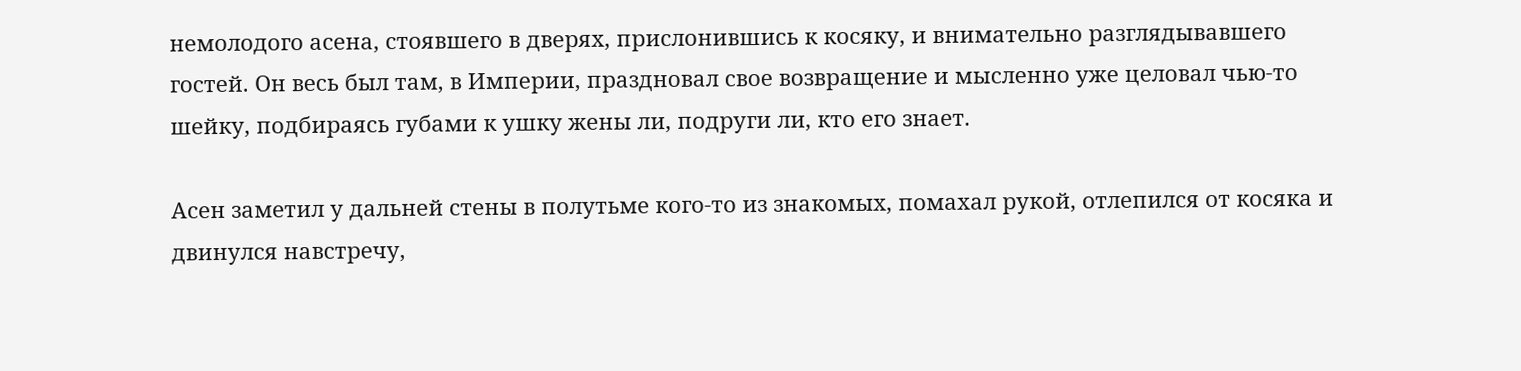немолодого асена, стоявшего в дверях, прислонившись к косяку, и внимательно разглядывавшего гостей. Он весь был там, в Империи, праздновал свое возвращение и мысленно уже целовал чью-то шейку, подбираясь губами к ушку жены ли, подруги ли, кто его знает.

Асен заметил у дальней стены в полутьме кого-то из знакомых, помахал рукой, отлепился от косяка и двинулся навстречу,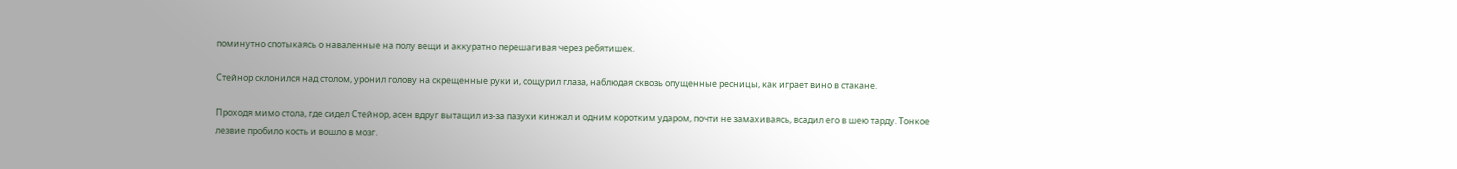поминутно спотыкаясь о наваленные на полу вещи и аккуратно перешагивая через ребятишек.

Стейнор склонился над столом, уронил голову на скрещенные руки и, сощурил глаза, наблюдая сквозь опущенные ресницы, как играет вино в стакане.

Проходя мимо стола, где сидел Стейнор, асен вдруг вытащил из-за пазухи кинжал и одним коротким ударом, почти не замахиваясь, всадил его в шею тарду. Тонкое лезвие пробило кость и вошло в мозг.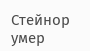Стейнор умер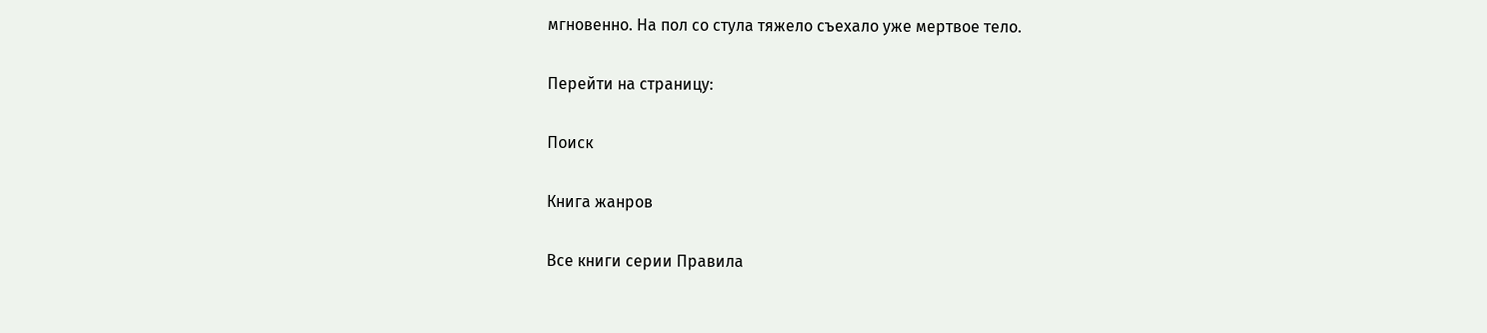мгновенно. На пол со стула тяжело съехало уже мертвое тело.

Перейти на страницу:

Поиск

Книга жанров

Все книги серии Правила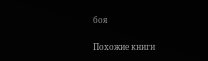боя

Похожие книги